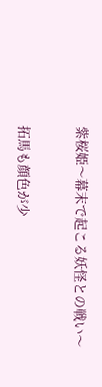紫桜姫〜幕末で起こる妖怪との戦い〜


拓馬も顔色が少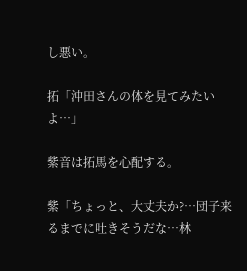し悪い。

拓「沖田さんの体を見てみたいよ…」

紫音は拓馬を心配する。

紫「ちょっと、大丈夫か?…団子来るまでに吐きそうだな…林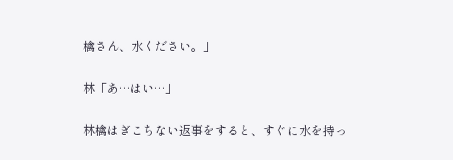檎さん、水ください。」

林「あ…はい…」

林檎はぎこちない返事をすると、すぐに水を持っ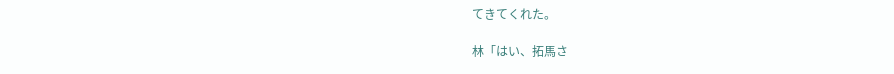てきてくれた。

林「はい、拓馬さ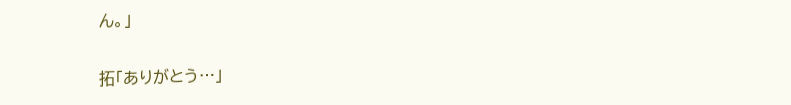ん。」

拓「ありがとう…」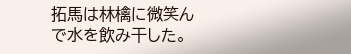拓馬は林檎に微笑んで水を飲み干した。